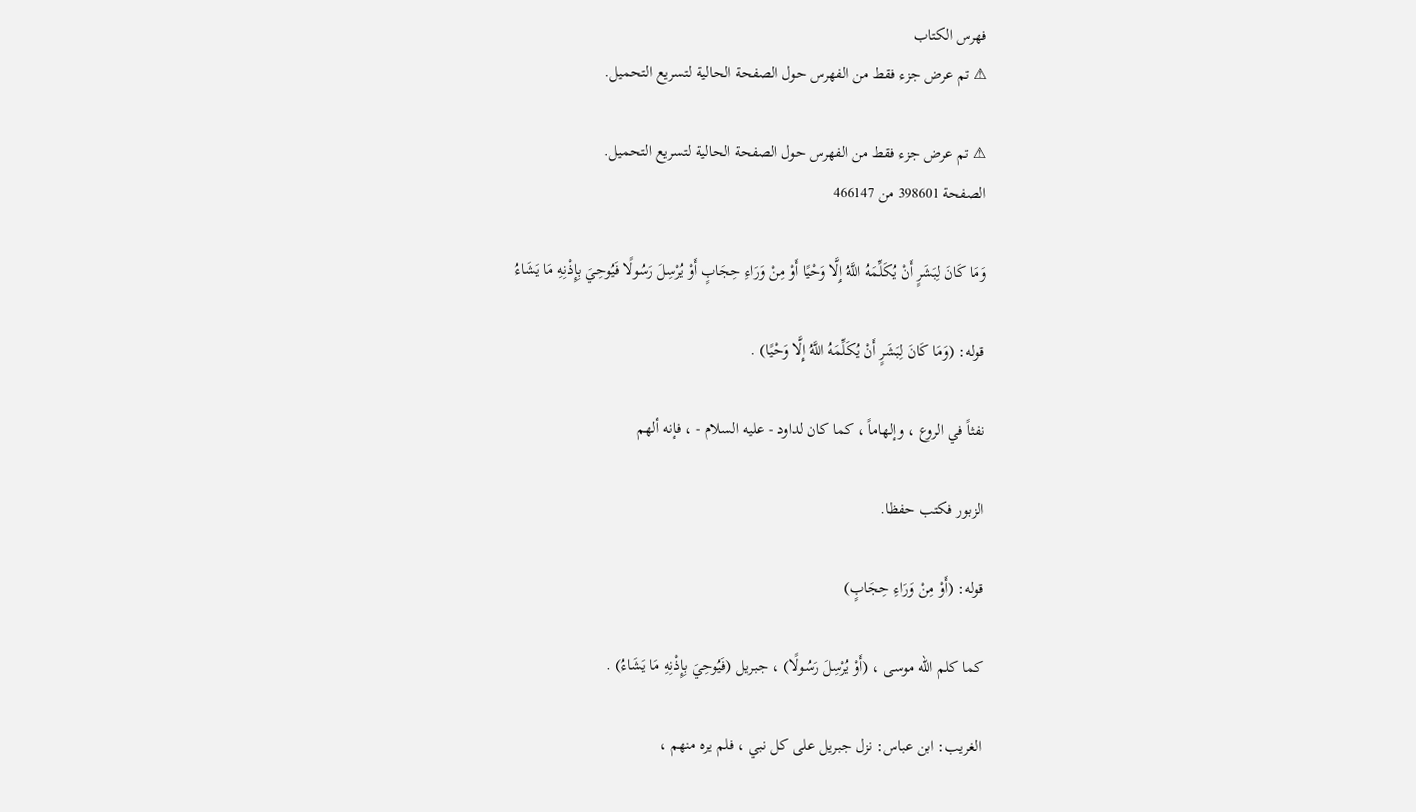فهرس الكتاب
⚠ تم عرض جزء فقط من الفهرس حول الصفحة الحالية لتسريع التحميل.

⚠ تم عرض جزء فقط من الفهرس حول الصفحة الحالية لتسريع التحميل.
الصفحة 398601 من 466147

وَمَا كَانَ لِبَشَرٍ أَنْ يُكَلِّمَهُ اللَّهُ إِلَّا وَحْيًا أَوْ مِنْ وَرَاءِ حِجَابٍ أَوْ يُرْسِلَ رَسُولًا فَيُوحِيَ بِإِذْنِهِ مَا يَشَاءُ

قوله: (وَمَا كَانَ لِبَشَرٍ أَنْ يُكَلِّمَهُ اللَّهُ إِلَّا وَحْيًا) .

نفثاً في الروع ، وإلهاماً ، كما كان لداود - عليه السلام - ، فإنه ألهم

الزبور فكتب حفظا.

قوله: (أَوْ مِنْ وَرَاءِ حِجَابٍ)

كما كلم الله موسى ، (أَوْ يُرْسِلَ رَسُولًا) ، جبريل (فَيُوحِيَ بِإِذْنِهِ مَا يَشَاءُ) .

الغريب: ابن عباس: نزل جبريل على كل نبي ، فلم يره منهم ،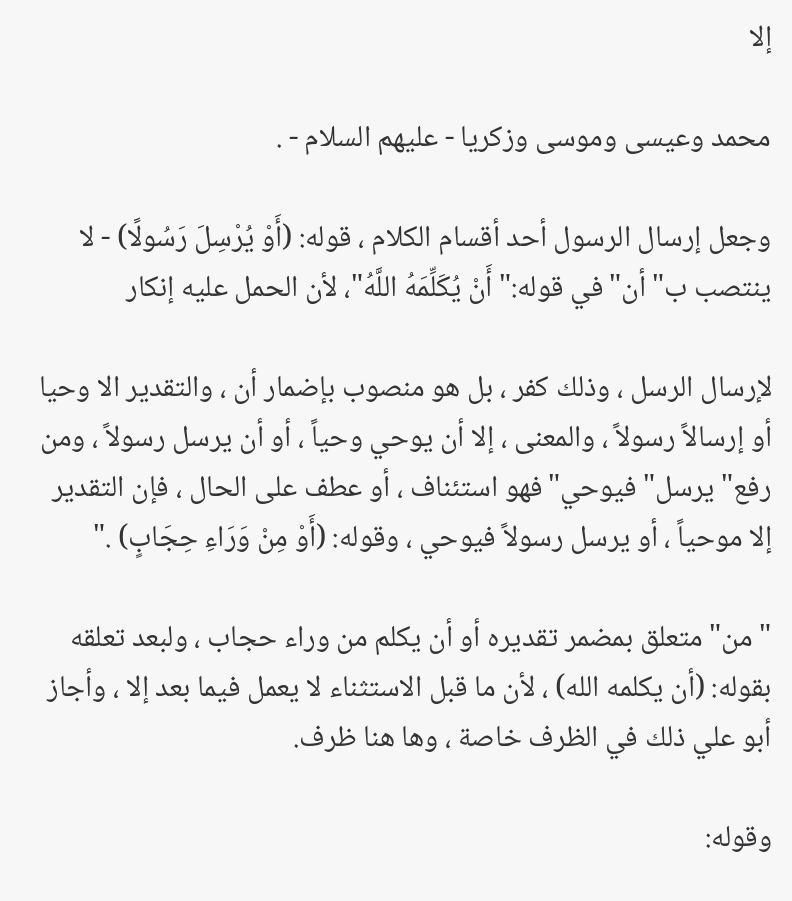إلا

محمد وعيسى وموسى وزكريا - عليهم السلام - .

وجعل إرسال الرسول أحد أقسام الكلام ، قوله: (أَوْ يُرْسِلَ رَسُولًا) - لا ينتصب ب"أن"في قوله:"أَنْ يُكَلِّمَهُ اللَّهُ"، لأن الحمل عليه إنكار

لإرسال الرسل ، وذلك كفر ، بل هو منصوب بإضمار أن ، والتقدير الا وحيا أو إرسالاً رسولاً ، والمعنى ، إلا أن يوحي وحياً ، أو أن يرسل رسولاً ، ومن رفع"يرسل"فيوحي"فهو استئناف ، أو عطف على الحال ، فإن التقدير إلا موحياً ، أو يرسل رسولاً فيوحي ، وقوله: (أَوْ مِنْ وَرَاءِ حِجَابٍ) ."

"من"متعلق بمضمر تقديره أو أن يكلم من وراء حجاب ، ولبعد تعلقه بقوله: (أن يكلمه الله) ، لأن ما قبل الاستثناء لا يعمل فيما بعد إلا ، وأجاز أبو علي ذلك في الظرف خاصة ، وها هنا ظرف.

وقوله: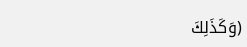(وَكَذَلِكَ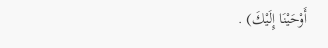أَوْحَيْنَا إِلَيْكَ) .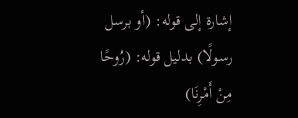إشارة إلى قوله: (أو برسل رسولًا) بدليل قوله: (رُوحًا مِنْ أَمْرِنَا)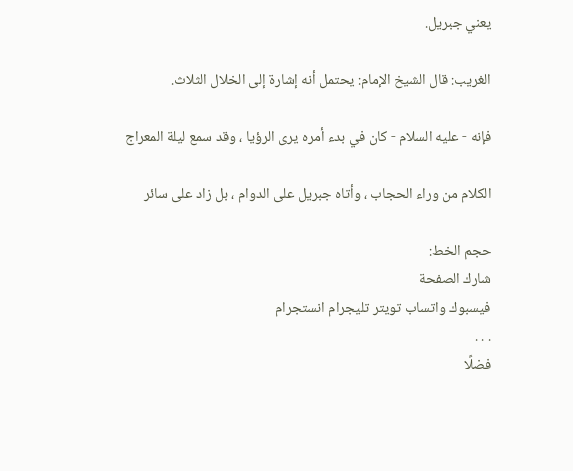يعني جبريل.

الغريب: قال الشيخ الإمام: يحتمل أنه إشارة إلى الخلال الثلاث.

فإنه - عليه السلام - كان في بدء أمره يرى الرؤيا ، وقد سمع ليلة المعراج

الكلام من وراء الحجاب ، وأتاه جبريل على الدوام ، بل زاد على سائر

حجم الخط:
شارك الصفحة
فيسبوك واتساب تويتر تليجرام انستجرام
. . .
فضلًا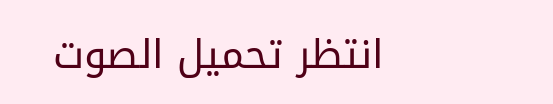انتظر تحميل الصوت